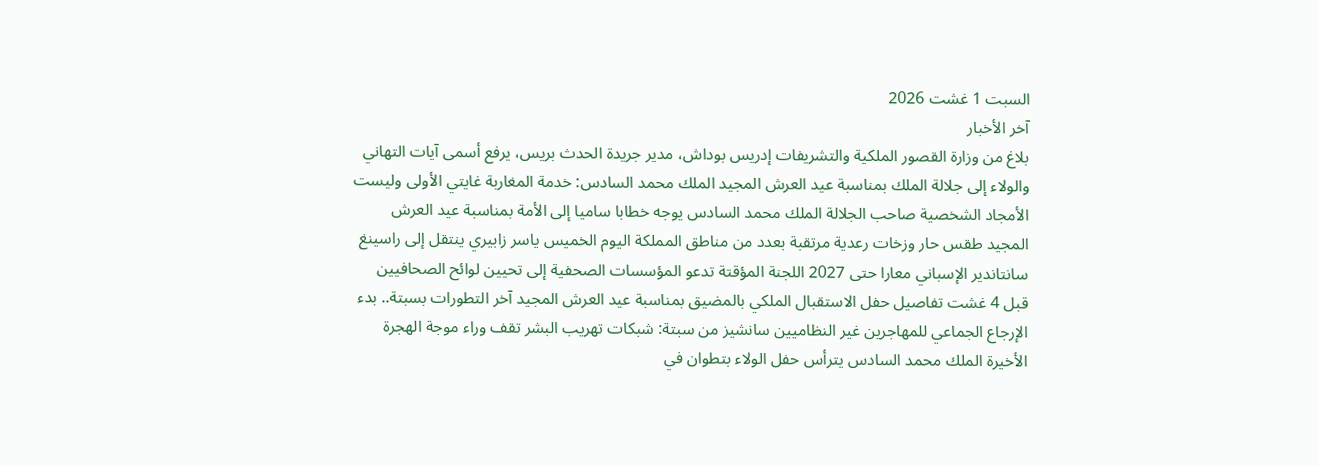السبت 1 غشت 2026
آخر الأخبار
بلاغ من وزارة القصور الملكية والتشريفات إدريس بوداش، مدير جريدة الحدث بريس، يرفع أسمى آيات التهاني والولاء إلى جلالة الملك بمناسبة عيد العرش المجيد الملك محمد السادس: خدمة المغاربة غايتي الأولى وليست الأمجاد الشخصية صاحب الجلالة الملك محمد السادس يوجه خطابا ساميا إلى الأمة بمناسبة عيد العرش المجيد طقس حار وزخات رعدية مرتقبة بعدد من مناطق المملكة اليوم الخميس ياسر زابيري ينتقل إلى راسينغ سانتاندير الإسباني معارا حتى 2027 اللجنة المؤقتة تدعو المؤسسات الصحفية إلى تحيين لوائح الصحافيين قبل 4 غشت تفاصيل حفل الاستقبال الملكي بالمضيق بمناسبة عيد العرش المجيد آخر التطورات بسبتة.. بدء الإرجاع الجماعي للمهاجرين غير النظاميين سانشيز من سبتة: شبكات تهريب البشر تقف وراء موجة الهجرة الأخيرة الملك محمد السادس يترأس حفل الولاء بتطوان في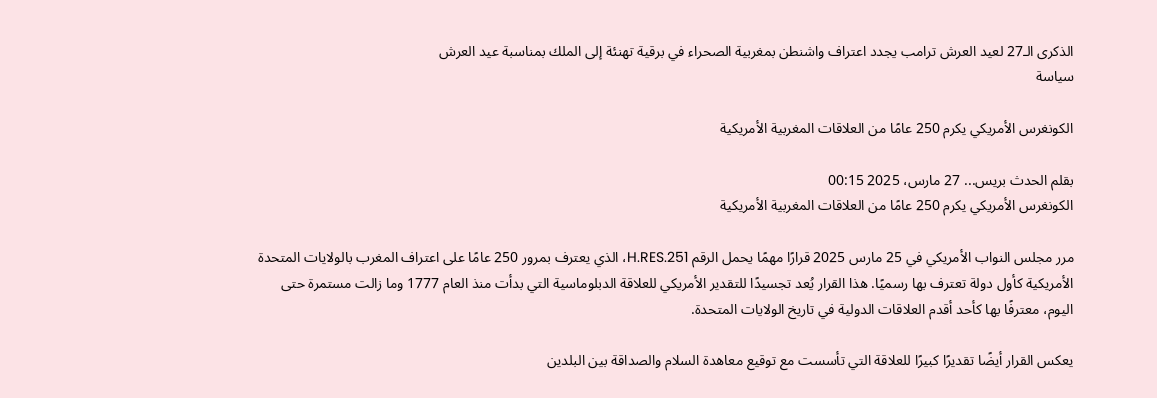الذكرى الـ27 لعيد العرش ترامب يجدد اعتراف واشنطن بمغربية الصحراء في برقية تهنئة إلى الملك بمناسبة عيد العرش
سياسة

الكونغرس الأمريكي يكرم 250 عامًا من العلاقات المغربية الأمريكية

بقلم الحدث بريس... 27 مارس، 2025 00:15
الكونغرس الأمريكي يكرم 250 عامًا من العلاقات المغربية الأمريكية

مرر مجلس النواب الأمريكي في 25 مارس 2025 قرارًا مهمًا يحمل الرقم H.RES.251، الذي يعترف بمرور 250 عامًا على اعتراف المغرب بالولايات المتحدة الأمريكية كأول دولة تعترف بها رسميًا. هذا القرار يُعد تجسيدًا للتقدير الأمريكي للعلاقة الدبلوماسية التي بدأت منذ العام 1777 وما زالت مستمرة حتى اليوم، معترفًا بها كأحد أقدم العلاقات الدولية في تاريخ الولايات المتحدة.

يعكس القرار أيضًا تقديرًا كبيرًا للعلاقة التي تأسست مع توقيع معاهدة السلام والصداقة بين البلدين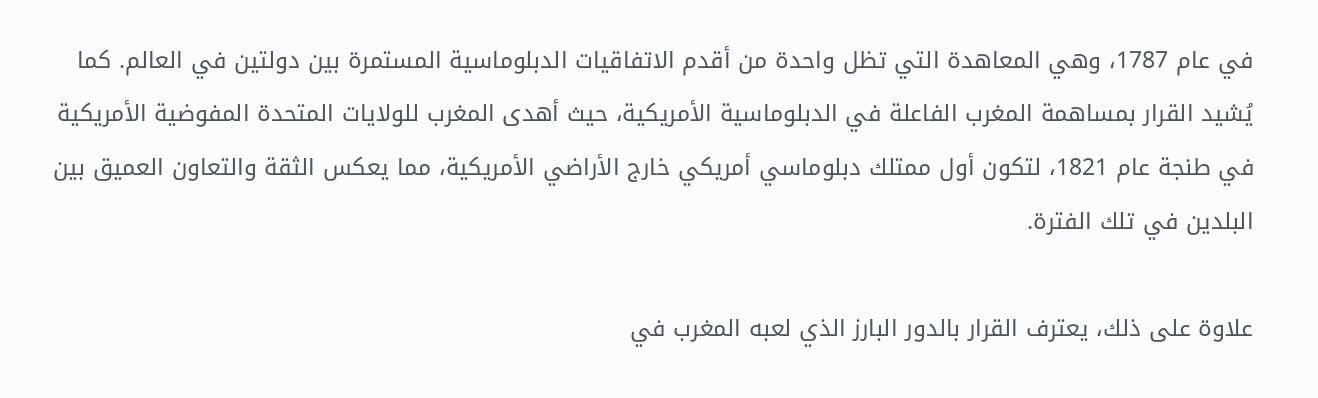في عام 1787، وهي المعاهدة التي تظل واحدة من أقدم الاتفاقيات الدبلوماسية المستمرة بين دولتين في العالم. كما يُشيد القرار بمساهمة المغرب الفاعلة في الدبلوماسية الأمريكية، حيث أهدى المغرب للولايات المتحدة المفوضية الأمريكية في طنجة عام 1821، لتكون أول ممتلك دبلوماسي أمريكي خارج الأراضي الأمريكية، مما يعكس الثقة والتعاون العميق بين البلدين في تلك الفترة.

علاوة على ذلك، يعترف القرار بالدور البارز الذي لعبه المغرب في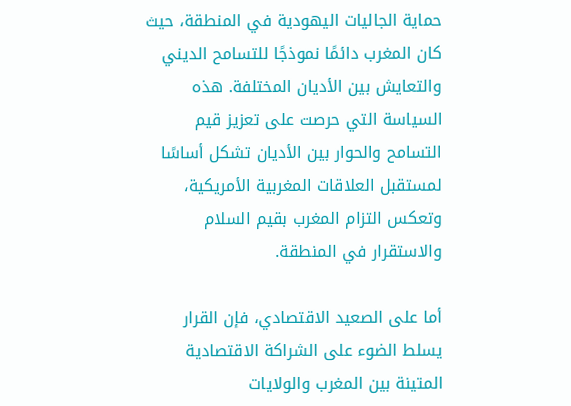حماية الجاليات اليهودية في المنطقة، حيث كان المغرب دائمًا نموذجًا للتسامح الديني والتعايش بين الأديان المختلفة. هذه السياسة التي حرصت على تعزيز قيم التسامح والحوار بين الأديان تشكل أساسًا لمستقبل العلاقات المغربية الأمريكية، وتعكس التزام المغرب بقيم السلام والاستقرار في المنطقة.

أما على الصعيد الاقتصادي، فإن القرار يسلط الضوء على الشراكة الاقتصادية المتينة بين المغرب والولايات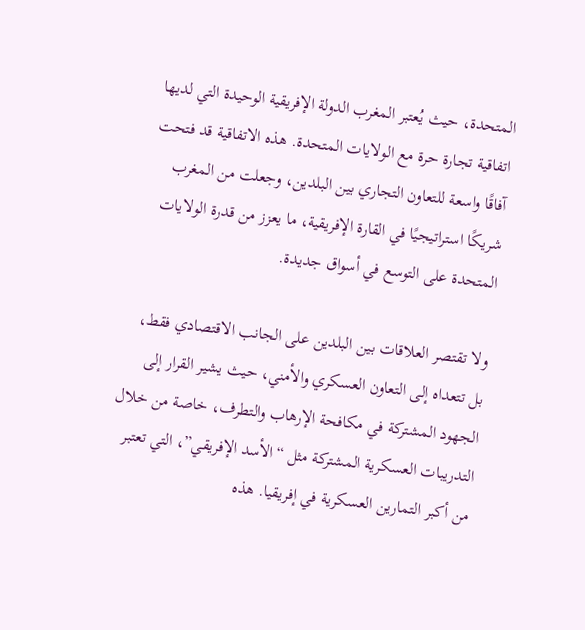المتحدة، حيث يُعتبر المغرب الدولة الإفريقية الوحيدة التي لديها اتفاقية تجارة حرة مع الولايات المتحدة. هذه الاتفاقية قد فتحت آفاقًا واسعة للتعاون التجاري بين البلدين، وجعلت من المغرب شريكًا استراتيجيًا في القارة الإفريقية، ما يعزز من قدرة الولايات المتحدة على التوسع في أسواق جديدة.

ولا تقتصر العلاقات بين البلدين على الجانب الاقتصادي فقط، بل تتعداه إلى التعاون العسكري والأمني، حيث يشير القرار إلى الجهود المشتركة في مكافحة الإرهاب والتطرف، خاصة من خلال التدريبات العسكرية المشتركة مثل “الأسد الإفريقي”، التي تعتبر من أكبر التمارين العسكرية في إفريقيا. هذه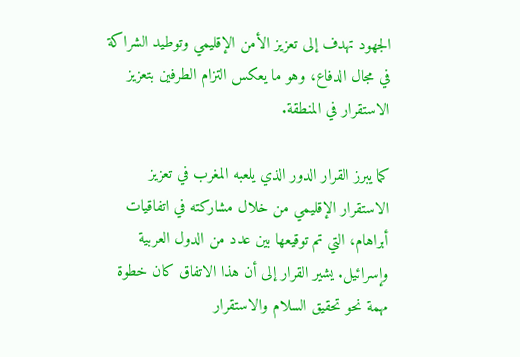الجهود تهدف إلى تعزيز الأمن الإقليمي وتوطيد الشراكة في مجال الدفاع، وهو ما يعكس التزام الطرفين بتعزيز الاستقرار في المنطقة.

كما يبرز القرار الدور الذي يلعبه المغرب في تعزيز الاستقرار الإقليمي من خلال مشاركته في اتفاقيات أبراهام، التي تم توقيعها بين عدد من الدول العربية وإسرائيل. يشير القرار إلى أن هذا الاتفاق كان خطوة مهمة نحو تحقيق السلام والاستقرار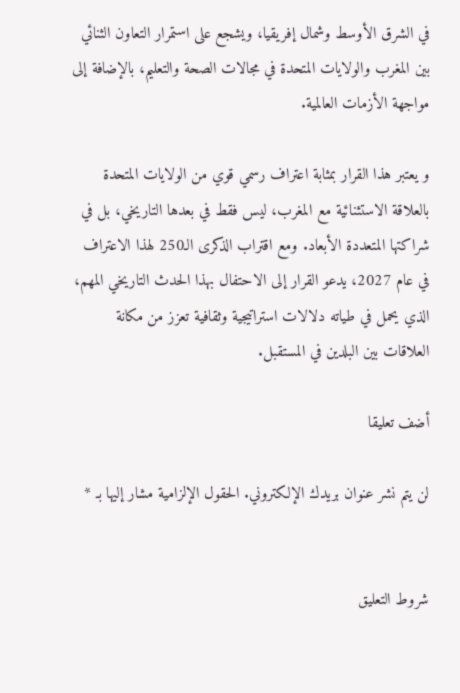في الشرق الأوسط وشمال إفريقيا، ويشجع على استمرار التعاون الثنائي بين المغرب والولايات المتحدة في مجالات الصحة والتعليم، بالإضافة إلى مواجهة الأزمات العالمية.

و يعتبر هذا القرار بمثابة اعتراف رسمي قوي من الولايات المتحدة بالعلاقة الاستثنائية مع المغرب، ليس فقط في بعدها التاريخي، بل في شراكتها المتعددة الأبعاد. ومع اقتراب الذكرى الـ250 لهذا الاعتراف في عام 2027، يدعو القرار إلى الاحتفال بهذا الحدث التاريخي المهم، الذي يحمل في طياته دلالات استراتيجية وثقافية تعزز من مكانة العلاقات بين البلدين في المستقبل.

أضف تعليقا

لن يتم نشر عنوان بريدك الإلكتروني. الحقول الإلزامية مشار إليها بـ *


شروط التعليق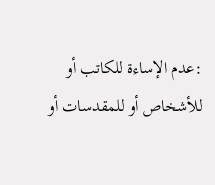:عدم الإساءة للكاتب أو للأشخاص أو للمقدسات أو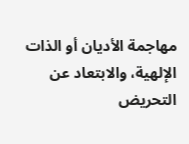مهاجمة الأديان أو الذات الإلهية، والابتعاد عن التحريض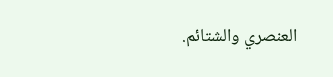العنصري والشتائم.